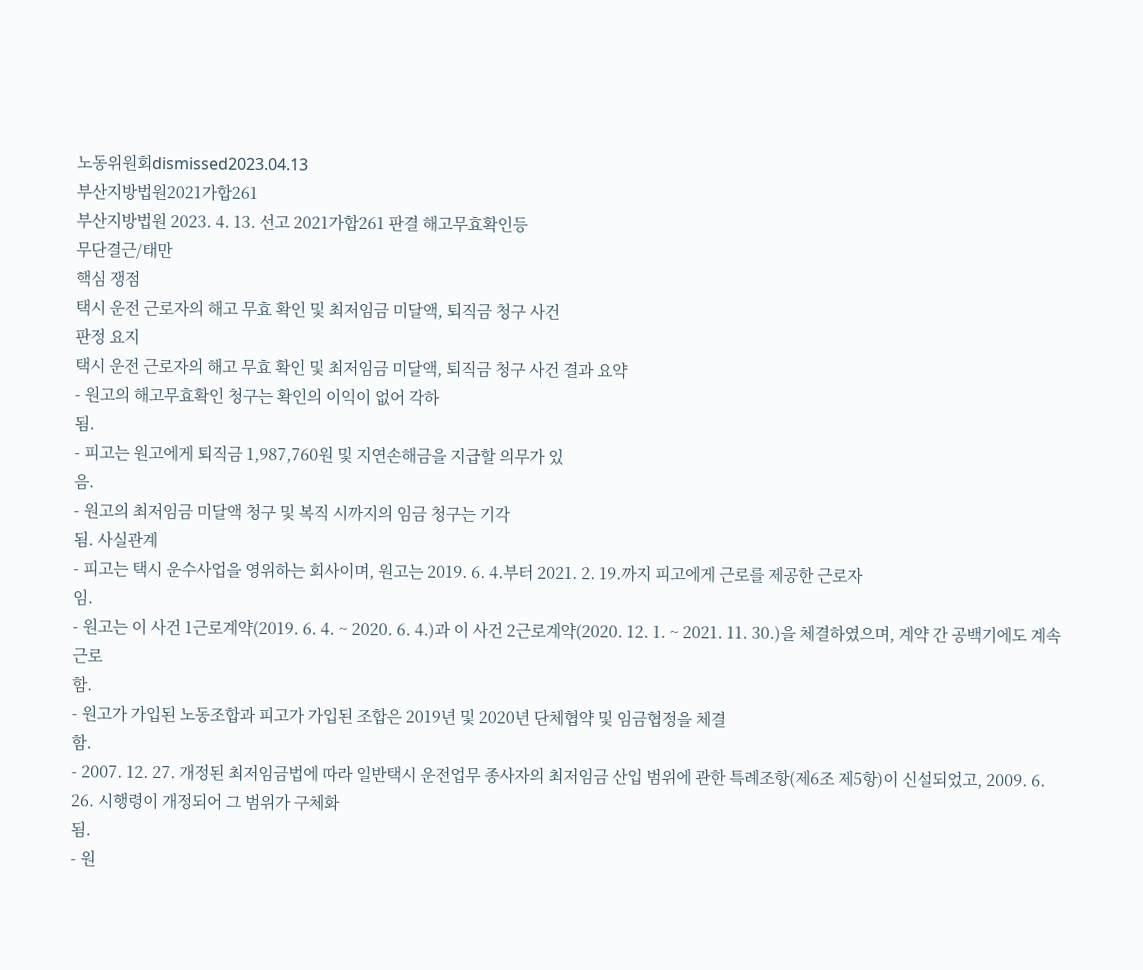노동위원회dismissed2023.04.13
부산지방법원2021가합261
부산지방법원 2023. 4. 13. 선고 2021가합261 판결 해고무효확인등
무단결근/태만
핵심 쟁점
택시 운전 근로자의 해고 무효 확인 및 최저임금 미달액, 퇴직금 청구 사건
판정 요지
택시 운전 근로자의 해고 무효 확인 및 최저임금 미달액, 퇴직금 청구 사건 결과 요약
- 원고의 해고무효확인 청구는 확인의 이익이 없어 각하
됨.
- 피고는 원고에게 퇴직금 1,987,760원 및 지연손해금을 지급할 의무가 있
음.
- 원고의 최저임금 미달액 청구 및 복직 시까지의 임금 청구는 기각
됨. 사실관계
- 피고는 택시 운수사업을 영위하는 회사이며, 원고는 2019. 6. 4.부터 2021. 2. 19.까지 피고에게 근로를 제공한 근로자
임.
- 원고는 이 사건 1근로계약(2019. 6. 4. ~ 2020. 6. 4.)과 이 사건 2근로계약(2020. 12. 1. ~ 2021. 11. 30.)을 체결하였으며, 계약 간 공백기에도 계속 근로
함.
- 원고가 가입된 노동조합과 피고가 가입된 조합은 2019년 및 2020년 단체협약 및 임금협정을 체결
함.
- 2007. 12. 27. 개정된 최저임금법에 따라 일반택시 운전업무 종사자의 최저임금 산입 범위에 관한 특례조항(제6조 제5항)이 신설되었고, 2009. 6. 26. 시행령이 개정되어 그 범위가 구체화
됨.
- 원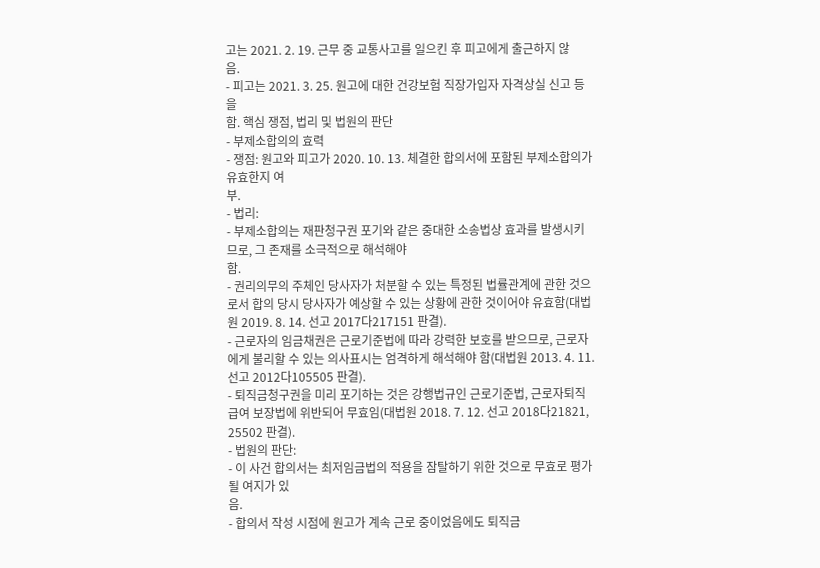고는 2021. 2. 19. 근무 중 교통사고를 일으킨 후 피고에게 출근하지 않
음.
- 피고는 2021. 3. 25. 원고에 대한 건강보험 직장가입자 자격상실 신고 등을
함. 핵심 쟁점, 법리 및 법원의 판단
- 부제소합의의 효력
- 쟁점: 원고와 피고가 2020. 10. 13. 체결한 합의서에 포함된 부제소합의가 유효한지 여
부.
- 법리:
- 부제소합의는 재판청구권 포기와 같은 중대한 소송법상 효과를 발생시키므로, 그 존재를 소극적으로 해석해야
함.
- 권리의무의 주체인 당사자가 처분할 수 있는 특정된 법률관계에 관한 것으로서 합의 당시 당사자가 예상할 수 있는 상황에 관한 것이어야 유효함(대법원 2019. 8. 14. 선고 2017다217151 판결).
- 근로자의 임금채권은 근로기준법에 따라 강력한 보호를 받으므로, 근로자에게 불리할 수 있는 의사표시는 엄격하게 해석해야 함(대법원 2013. 4. 11. 선고 2012다105505 판결).
- 퇴직금청구권을 미리 포기하는 것은 강행법규인 근로기준법, 근로자퇴직급여 보장법에 위반되어 무효임(대법원 2018. 7. 12. 선고 2018다21821, 25502 판결).
- 법원의 판단:
- 이 사건 합의서는 최저임금법의 적용을 잠탈하기 위한 것으로 무효로 평가될 여지가 있
음.
- 합의서 작성 시점에 원고가 계속 근로 중이었음에도 퇴직금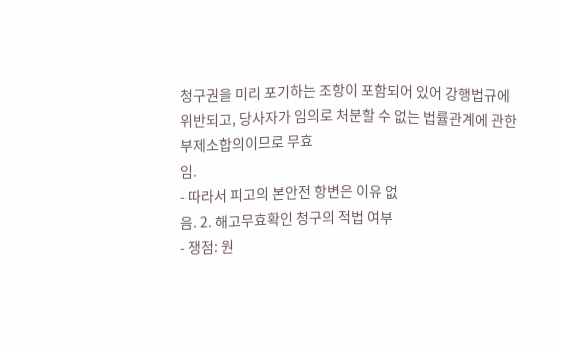청구권을 미리 포기하는 조항이 포함되어 있어 강행법규에 위반되고, 당사자가 임의로 처분할 수 없는 법률관계에 관한 부제소합의이므로 무효
임.
- 따라서 피고의 본안전 항변은 이유 없
음. 2. 해고무효확인 청구의 적법 여부
- 쟁점: 원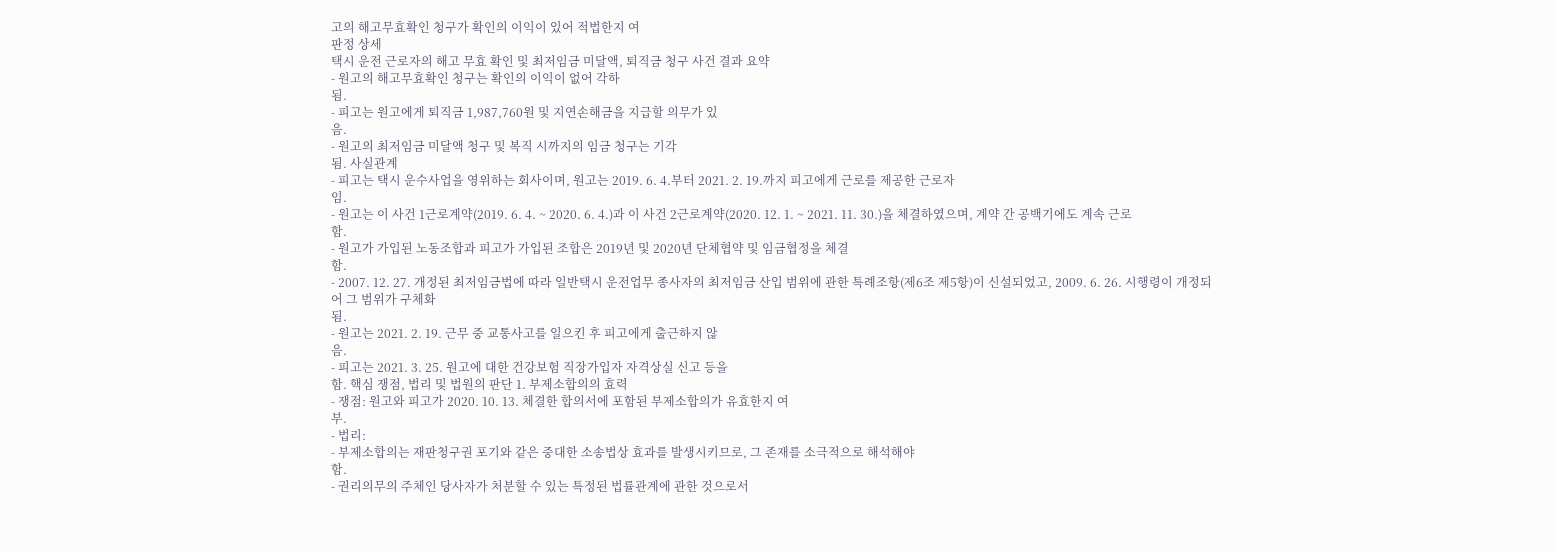고의 해고무효확인 청구가 확인의 이익이 있어 적법한지 여
판정 상세
택시 운전 근로자의 해고 무효 확인 및 최저임금 미달액, 퇴직금 청구 사건 결과 요약
- 원고의 해고무효확인 청구는 확인의 이익이 없어 각하
됨.
- 피고는 원고에게 퇴직금 1,987,760원 및 지연손해금을 지급할 의무가 있
음.
- 원고의 최저임금 미달액 청구 및 복직 시까지의 임금 청구는 기각
됨. 사실관계
- 피고는 택시 운수사업을 영위하는 회사이며, 원고는 2019. 6. 4.부터 2021. 2. 19.까지 피고에게 근로를 제공한 근로자
임.
- 원고는 이 사건 1근로계약(2019. 6. 4. ~ 2020. 6. 4.)과 이 사건 2근로계약(2020. 12. 1. ~ 2021. 11. 30.)을 체결하였으며, 계약 간 공백기에도 계속 근로
함.
- 원고가 가입된 노동조합과 피고가 가입된 조합은 2019년 및 2020년 단체협약 및 임금협정을 체결
함.
- 2007. 12. 27. 개정된 최저임금법에 따라 일반택시 운전업무 종사자의 최저임금 산입 범위에 관한 특례조항(제6조 제5항)이 신설되었고, 2009. 6. 26. 시행령이 개정되어 그 범위가 구체화
됨.
- 원고는 2021. 2. 19. 근무 중 교통사고를 일으킨 후 피고에게 출근하지 않
음.
- 피고는 2021. 3. 25. 원고에 대한 건강보험 직장가입자 자격상실 신고 등을
함. 핵심 쟁점, 법리 및 법원의 판단 1. 부제소합의의 효력
- 쟁점: 원고와 피고가 2020. 10. 13. 체결한 합의서에 포함된 부제소합의가 유효한지 여
부.
- 법리:
- 부제소합의는 재판청구권 포기와 같은 중대한 소송법상 효과를 발생시키므로, 그 존재를 소극적으로 해석해야
함.
- 권리의무의 주체인 당사자가 처분할 수 있는 특정된 법률관계에 관한 것으로서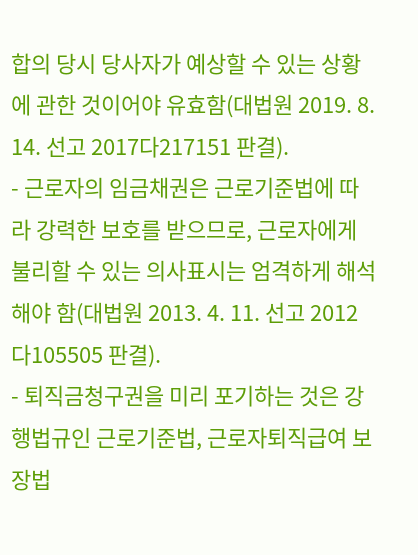합의 당시 당사자가 예상할 수 있는 상황에 관한 것이어야 유효함(대법원 2019. 8. 14. 선고 2017다217151 판결).
- 근로자의 임금채권은 근로기준법에 따라 강력한 보호를 받으므로, 근로자에게 불리할 수 있는 의사표시는 엄격하게 해석해야 함(대법원 2013. 4. 11. 선고 2012다105505 판결).
- 퇴직금청구권을 미리 포기하는 것은 강행법규인 근로기준법, 근로자퇴직급여 보장법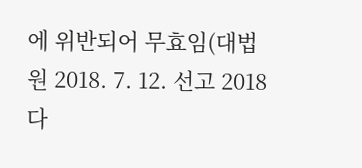에 위반되어 무효임(대법원 2018. 7. 12. 선고 2018다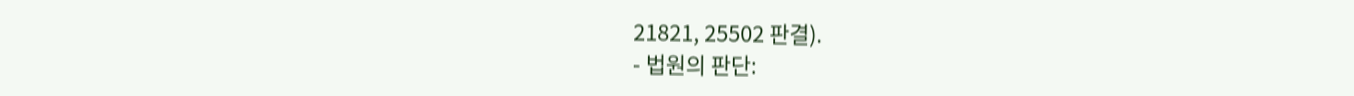21821, 25502 판결).
- 법원의 판단: